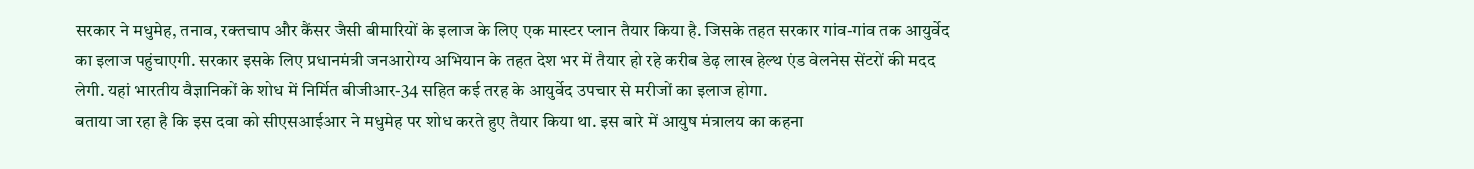सरकार ने मधुमेह, तनाव, रक्तचाप और कैंसर जैसी बीमारियों के इलाज के लिए एक मास्टर प्लान तैयार किया है. जिसके तहत सरकार गांव-गांव तक आयुर्वेद का इलाज पहुंचाएगी. सरकार इसके लिए प्रधानमंत्री जनआरोग्य अभियान के तहत देश भर में तैयार हो रहे करीब डेढ़ लाख हेल्थ एंड वेलनेस सेंटरों की मदद लेगी. यहां भारतीय वैज्ञानिकों के शोध में निर्मित बीजीआर-34 सहित कई तरह के आयुर्वेद उपचार से मरीजों का इलाज होगा.
बताया जा रहा है कि इस दवा को सीएसआईआर ने मधुमेह पर शोध करते हुए तैयार किया था. इस बारे में आयुष मंत्रालय का कहना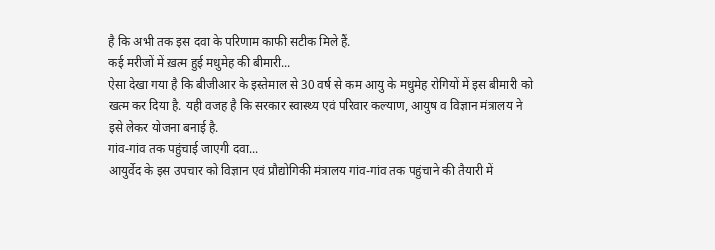है कि अभी तक इस दवा के परिणाम काफी सटीक मिले हैं.
कई मरीजों में ख़त्म हुई मधुमेह की बीमारी...
ऐसा देखा गया है कि बीजीआर के इस्तेमाल से 30 वर्ष से कम आयु के मधुमेह रोगियों में इस बीमारी को खत्म कर दिया है. यही वजह है कि सरकार स्वास्थ्य एवं परिवार कल्याण, आयुष व विज्ञान मंत्रालय ने इसे लेकर योजना बनाई है.
गांव-गांव तक पहुंचाई जाएगी दवा...
आयुर्वेद के इस उपचार को विज्ञान एवं प्रौद्योगिकी मंत्रालय गांव-गांव तक पहुंचाने की तैयारी में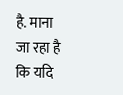है. माना जा रहा है कि यदि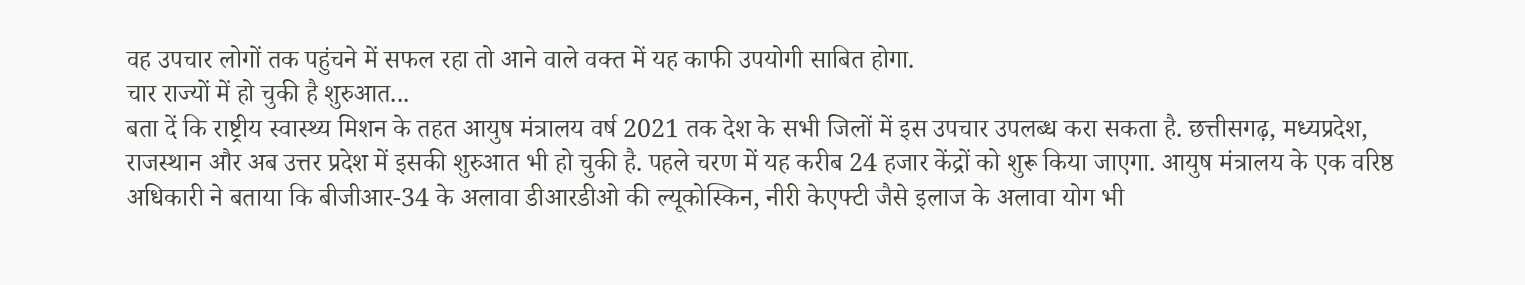वह उपचार लोगों तक पहुंचने में सफल रहा तो आने वाले वक्त में यह काफी उपयोगी साबित होगा.
चार राज्यों में हो चुकी है शुरुआत...
बता दें कि राष्ट्रीय स्वास्थ्य मिशन के तहत आयुष मंत्रालय वर्ष 2021 तक देश के सभी जिलों में इस उपचार उपलब्ध करा सकता है. छत्तीसगढ़, मध्यप्रदेश, राजस्थान और अब उत्तर प्रदेश में इसकी शुरुआत भी हो चुकी है. पहले चरण में यह करीब 24 हजार केंद्रों को शुरू किया जाएगा. आयुष मंत्रालय के एक वरिष्ठ अधिकारी ने बताया कि बीजीआर-34 के अलावा डीआरडीओ की ल्यूकोस्किन, नीरी केएफ्टी जैसे इलाज के अलावा योग भी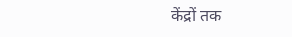केंद्रों तक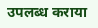उपलब्ध कराया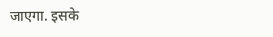जाएगा. इसके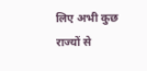लिए अभी कुछ राज्यों से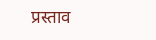प्रस्ताव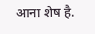आना शेष है.